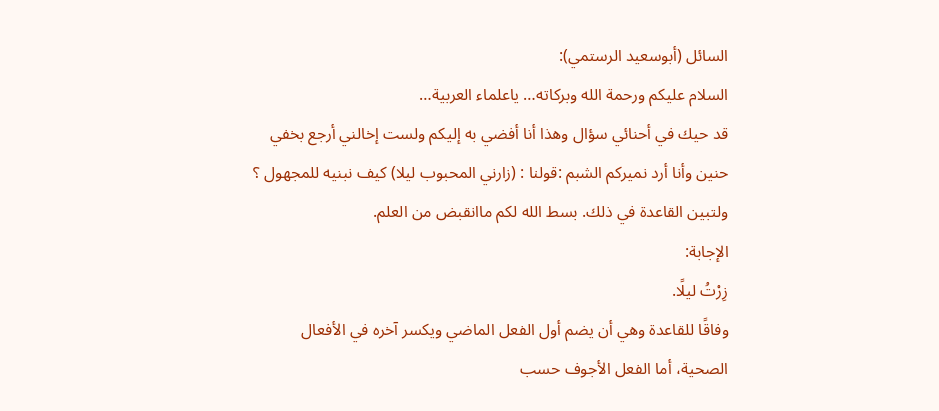السائل (أبوسعيد الرستمي):
السلام عليكم ورحمة الله وبركاته… ياعلماء العربية…
قد حيك في أحنائي سؤال وهذا أنا أفضي به إليكم ولست إخالني أرجع بخفي حنين وأنا أرد نميركم الشبم :قولنا : (زارني المحبوب ليلا) كيف نبنيه للمجهول ؟ ولتبين القاعدة في ذلك. بسط الله لكم ماانقبض من العلم.
الإجابة:
زِرْتُ ليلًا.
وفاقًا للقاعدة وهي أن يضم أول الفعل الماضي ويكسر آخره في الأفعال الصحية، أما الفعل الأجوف حسب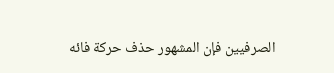الصرفيين فإن المشهور حذف حركة فائه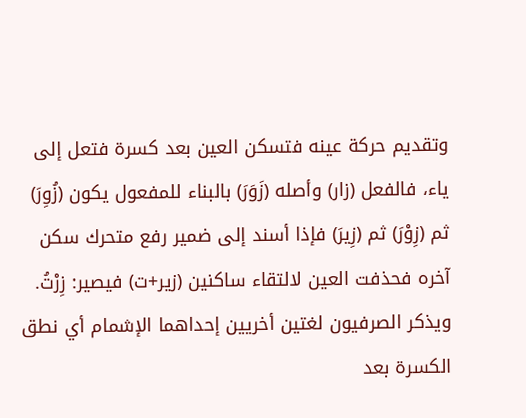وتقديم حركة عينه فتسكن العين بعد كسرة فتعل إلى ياء، فالفعل (زار) وأصله (زَوَرَ) بالبناء للمفعول يكون (زُوِرَ) ثم (زِوْرَ) ثم (زِيرَ) فإذا أسند إلى ضمير رفع متحرك سكن آخره فحذفت العين لالتقاء ساكنين (زير+ت) فيصير: زِرْتُ. ويذكر الصرفيون لغتين أخريين إحداهما الإشمام أي نطق الكسرة بعد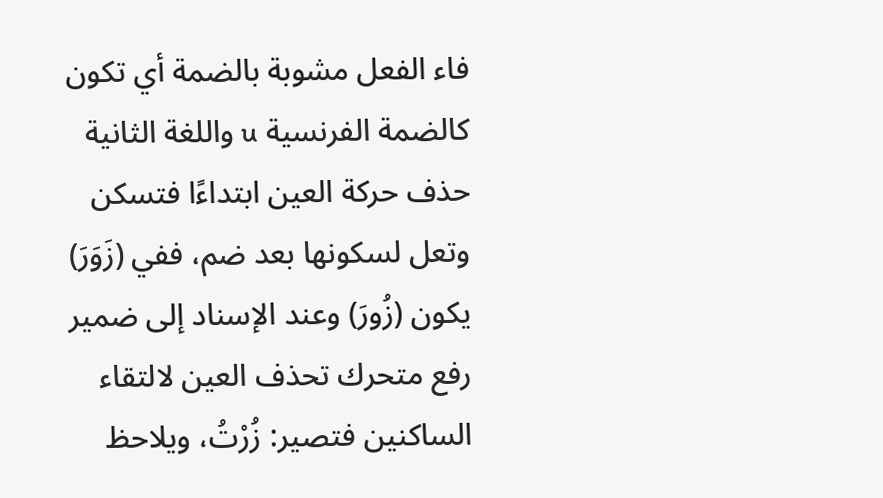فاء الفعل مشوبة بالضمة أي تكون كالضمة الفرنسية u واللغة الثانية حذف حركة العين ابتداءًا فتسكن وتعل لسكونها بعد ضم، ففي (زَوَرَ) يكون (زُورَ) وعند الإسناد إلى ضمير رفع متحرك تحذف العين لالتقاء الساكنين فتصير: زُرْتُ، ويلاحظ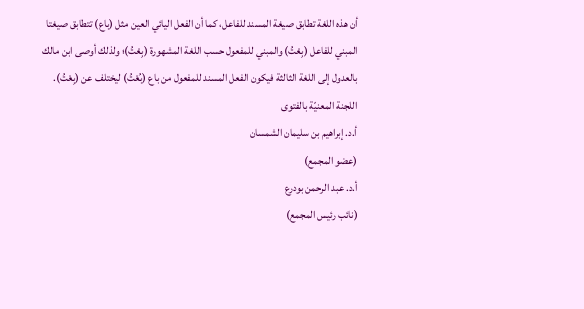أن هذه اللغة تطابق صيغة المسند للفاعل، كما أن الفعل اليائي العين مثل (باع) تتطابق صيغتا المبني للفاعل (بِعْتُ) والمبني للمفعول حسب اللغة المشهورة (بِعْتُ)؛ ولذلك أوصى ابن مالك بالعدول إلى اللغة الثالثة فيكون الفعل المسند للمفعول من باع (بُعْتُ) ليختلف عن (بِعْتُ).
اللجنة المعنيّة بالفتوى
أ.د. إبراهيم بن سليمان الشمسان
(عضو المجمع)
أ.د. عبد الرحمن بودرع
(نائب رئيس المجمع)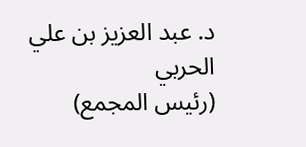د. عبد العزيز بن علي الحربي
(رئيس المجمع)